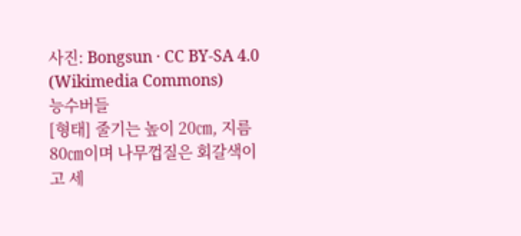사진: Bongsun · CC BY-SA 4.0 (Wikimedia Commons)
능수버들
[형태] 줄기는 높이 20㎝, 지름 80㎝이며 나무껍질은 회갈색이고 세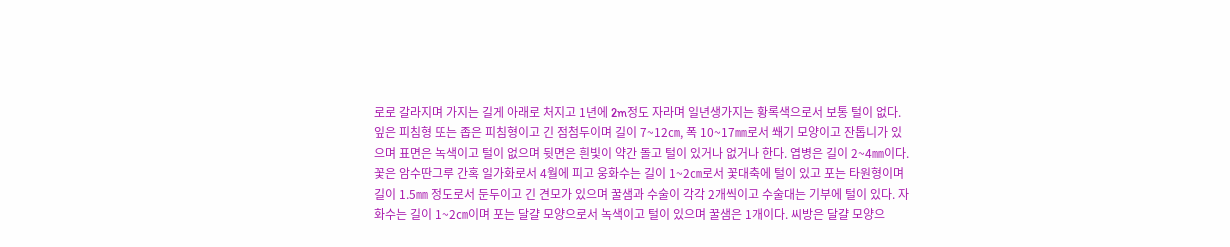로로 갈라지며 가지는 길게 아래로 처지고 1년에 2m정도 자라며 일년생가지는 황록색으로서 보통 털이 없다. 잎은 피침형 또는 좁은 피침형이고 긴 점첨두이며 길이 7~12㎝, 폭 10~17㎜로서 쐐기 모양이고 잔톱니가 있으며 표면은 녹색이고 털이 없으며 뒷면은 흰빛이 약간 돌고 털이 있거나 없거나 한다. 엽병은 길이 2~4㎜이다. 꽃은 암수딴그루 간혹 일가화로서 4월에 피고 웅화수는 길이 1~2㎝로서 꽃대축에 털이 있고 포는 타원형이며 길이 1.5㎜ 정도로서 둔두이고 긴 견모가 있으며 꿀샘과 수술이 각각 2개씩이고 수술대는 기부에 털이 있다. 자화수는 길이 1~2㎝이며 포는 달걀 모양으로서 녹색이고 털이 있으며 꿀샘은 1개이다. 씨방은 달걀 모양으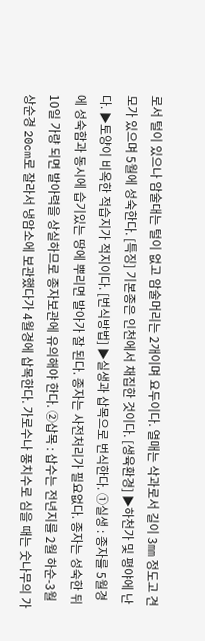로서 털이 있으나 암술대는 털이 없고 암술머리는 2개이며 요두이다. 열매는 삭과로서 길이 3㎜ 정도고 견모가 있으며 5월에 성숙한다. [특징] 기본종은 인천에서 채집한 것이다. [생육환경] ▶하천가 및 평야에 난다. ▶토양이 비옥한 적습지가 적지이다. [번식방법] ▶실생과 삽목으로 번식한다. ①실생 : 종자를 5월경에 성숙함과 동시에 습기있는 땅에 뿌리면 발아가 잘 된다. 종자는 사전처리가 필요없다. 종자는 성숙한 뒤 10일 가량 되면 발아력을 상실하므로 종자보관에 유의해야 한다. ②삽목 : 삽수는 전년지를 2월 하순-3월 상순경 20cm로 잘라서 냉암소에 보관했다가 4월경에 삽목한다. 가로수나 풍치수로 심을 때는 숫나무의 가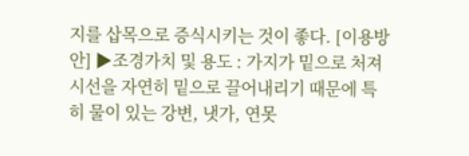지를 삽목으로 증식시키는 것이 좋다. [이용방안] ▶조경가치 및 용도 : 가지가 밑으로 처져 시선을 자연히 밑으로 끌어내리기 때문에 특히 물이 있는 강변, 냇가, 연못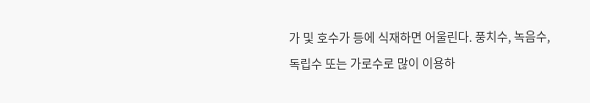가 및 호수가 등에 식재하면 어울린다. 풍치수, 녹음수, 독립수 또는 가로수로 많이 이용하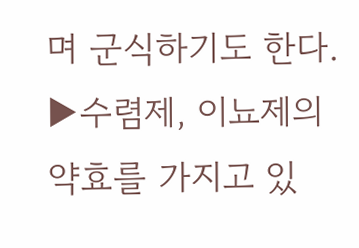며 군식하기도 한다. ▶수렴제, 이뇨제의 약효를 가지고 있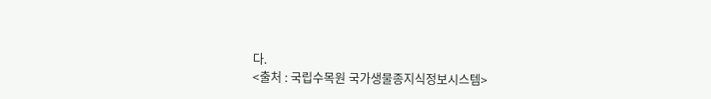다.
<출처 : 국립수목원 국가생물종지식정보시스템>